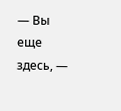— Вы еще здесь, —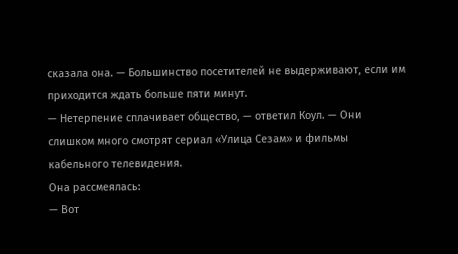сказала она. — Большинство посетителей не выдерживают, если им приходится ждать больше пяти минут.
— Нетерпение сплачивает общество, — ответил Коул. — Они слишком много смотрят сериал «Улица Сезам» и фильмы кабельного телевидения.
Она рассмеялась:
— Вот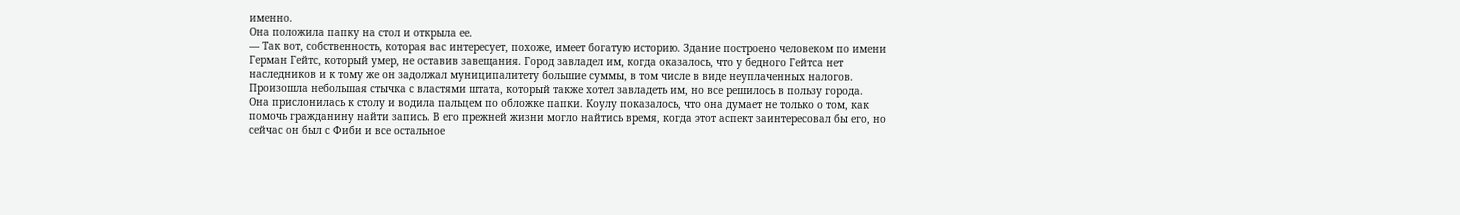именно.
Она положила папку на стол и открыла ее.
— Так вот, собственность, которая вас интересует, похоже, имеет богатую историю. Здание построено человеком по имени Герман Гейтс, который умер, не оставив завещания. Город завладел им, когда оказалось, что у бедного Гейтса нет наследников и к тому же он задолжал муниципалитету большие суммы, в том числе в виде неуплаченных налогов. Произошла небольшая стычка с властями штата, который также хотел завладеть им, но все решилось в пользу города.
Она прислонилась к столу и водила пальцем по обложке папки. Коулу показалось, что она думает не только о том, как помочь гражданину найти запись. В его прежней жизни могло найтись время, когда этот аспект заинтересовал бы его, но сейчас он был с Фиби и все остальное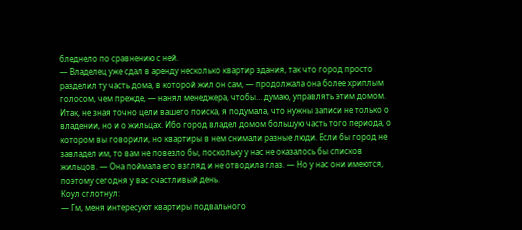бледнело по сравнению с ней.
— Владелец уже сдал в аренду несколько квартир здания, так что город просто разделил ту часть дома, в которой жил он сам, — продолжала она более хриплым голосом, чем прежде, — нанял менеджера, чтобы… думаю, управлять этим домом. Итак, не зная точно цели вашего поиска, я подумала, что нужны записи не только о владении, но и о жильцах. Ибо город владел домом большую часть того периода, о котором вы говорили, но квартиры в нем снимали разные люди. Если бы город не завладел им, то вам не повезло бы, поскольку у нас не оказалось бы списков жильцов. — Она поймала его взгляд и не отводила глаз. — Но у нас они имеются, поэтому сегодня у вас счастливый день.
Коул сглотнул:
— Гм, меня интересуют квартиры подвального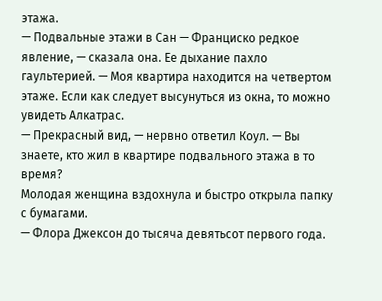этажа.
— Подвальные этажи в Сан — Франциско редкое явление, — сказала она. Ее дыхание пахло гаультерией. — Моя квартира находится на четвертом этаже. Если как следует высунуться из окна, то можно увидеть Алкатрас.
— Прекрасный вид, — нервно ответил Коул. — Вы знаете, кто жил в квартире подвального этажа в то время?
Молодая женщина вздохнула и быстро открыла папку с бумагами.
— Флора Джексон до тысяча девятьсот первого года.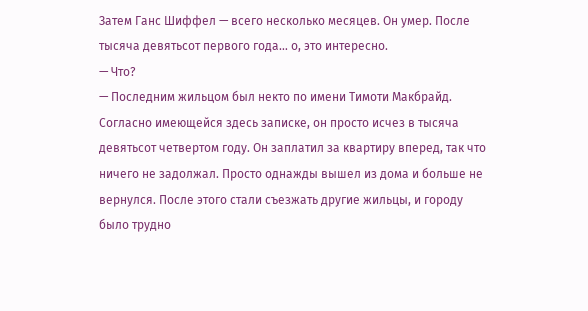Затем Ганс Шиффел — всего несколько месяцев. Он умер. После тысяча девятьсот первого года… о, это интересно.
— Что?
— Последним жильцом был некто по имени Тимоти Макбрайд. Согласно имеющейся здесь записке, он просто исчез в тысяча девятьсот четвертом году. Он заплатил за квартиру вперед, так что ничего не задолжал. Просто однажды вышел из дома и больше не вернулся. После этого стали съезжать другие жильцы, и городу было трудно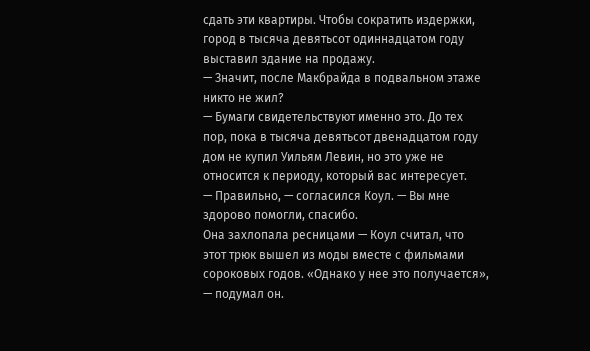сдать эти квартиры. Чтобы сократить издержки, город в тысяча девятьсот одиннадцатом году выставил здание на продажу.
— Значит, после Макбрайда в подвальном этаже никто не жил?
— Бумаги свидетельствуют именно это. До тех пор, пока в тысяча девятьсот двенадцатом году дом не купил Уильям Левин, но это уже не относится к периоду, который вас интересует.
— Правильно, — согласился Коул. — Вы мне здорово помогли, спасибо.
Она захлопала ресницами — Коул считал, что этот трюк вышел из моды вместе с фильмами сороковых годов. «Однако у нее это получается», — подумал он.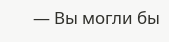— Вы могли бы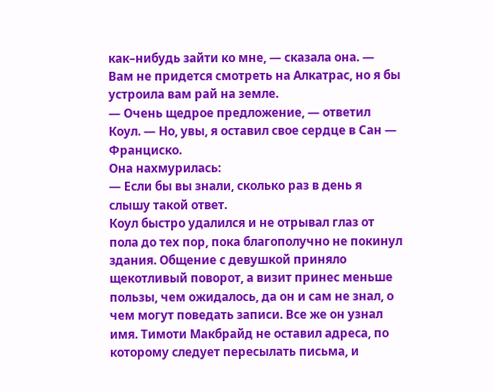как–нибудь зайти ко мне, — сказала она. — Вам не придется смотреть на Алкатрас, но я бы устроила вам рай на земле.
— Очень щедрое предложение, — ответил Коул. — Но, увы, я оставил свое сердце в Сан — Франциско.
Она нахмурилась:
— Если бы вы знали, сколько раз в день я слышу такой ответ.
Коул быстро удалился и не отрывал глаз от пола до тех пор, пока благополучно не покинул здания. Общение с девушкой приняло щекотливый поворот, а визит принес меньше пользы, чем ожидалось, да он и сам не знал, о чем могут поведать записи. Все же он узнал имя. Тимоти Макбрайд не оставил адреса, по которому следует пересылать письма, и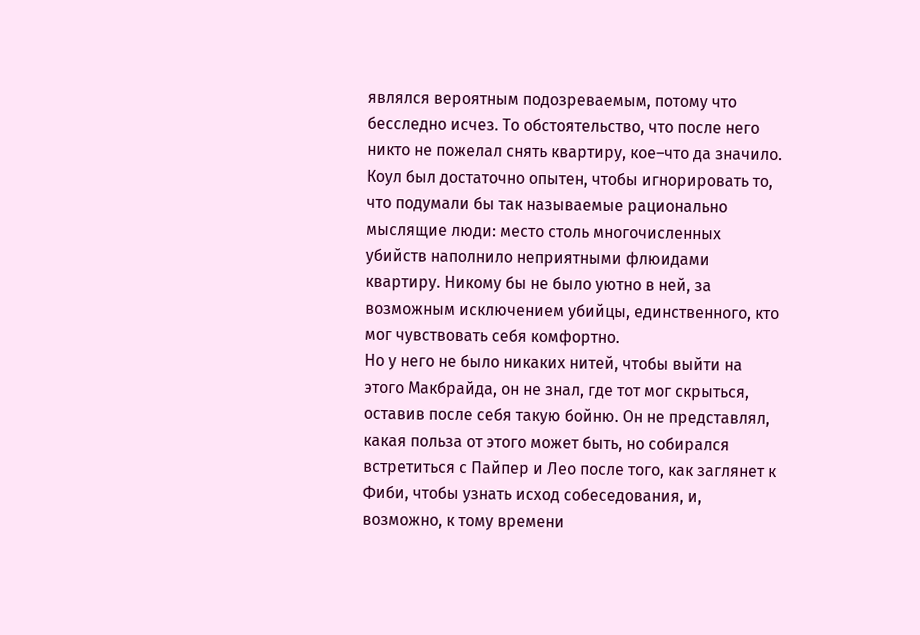являлся вероятным подозреваемым, потому что бесследно исчез. То обстоятельство, что после него никто не пожелал снять квартиру, кое–что да значило. Коул был достаточно опытен, чтобы игнорировать то, что подумали бы так называемые рационально мыслящие люди: место столь многочисленных убийств наполнило неприятными флюидами квартиру. Никому бы не было уютно в ней, за возможным исключением убийцы, единственного, кто мог чувствовать себя комфортно.
Но у него не было никаких нитей, чтобы выйти на этого Макбрайда, он не знал, где тот мог скрыться, оставив после себя такую бойню. Он не представлял, какая польза от этого может быть, но собирался встретиться с Пайпер и Лео после того, как заглянет к Фиби, чтобы узнать исход собеседования, и, возможно, к тому времени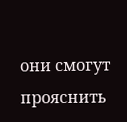они смогут прояснить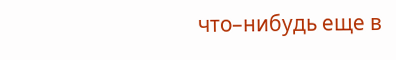что–нибудь еще в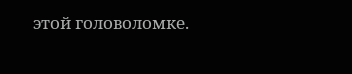этой головоломке.